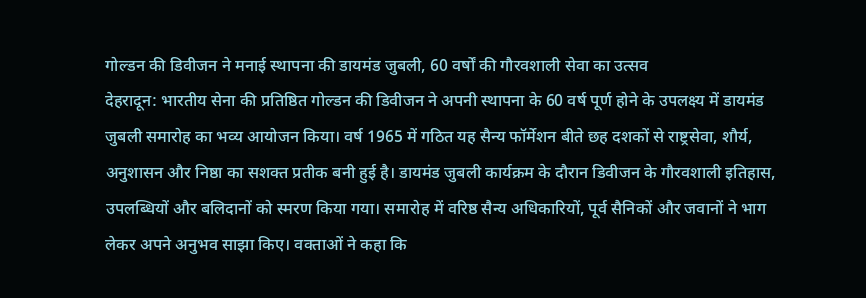गोल्डन की डिवीजन ने मनाई स्थापना की डायमंड जुबली, 60 वर्षों की गौरवशाली सेवा का उत्सव
देहरादून: भारतीय सेना की प्रतिष्ठित गोल्डन की डिवीजन ने अपनी स्थापना के 60 वर्ष पूर्ण होने के उपलक्ष्य में डायमंड जुबली समारोह का भव्य आयोजन किया। वर्ष 1965 में गठित यह सैन्य फॉर्मेशन बीते छह दशकों से राष्ट्रसेवा, शौर्य, अनुशासन और निष्ठा का सशक्त प्रतीक बनी हुई है। डायमंड जुबली कार्यक्रम के दौरान डिवीजन के गौरवशाली इतिहास, उपलब्धियों और बलिदानों को स्मरण किया गया। समारोह में वरिष्ठ सैन्य अधिकारियों, पूर्व सैनिकों और जवानों ने भाग लेकर अपने अनुभव साझा किए। वक्ताओं ने कहा कि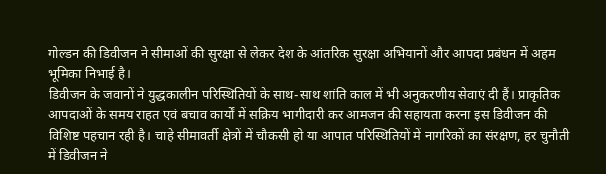गोल्डन की डिवीजन ने सीमाओं की सुरक्षा से लेकर देश के आंतरिक सुरक्षा अभियानों और आपदा प्रबंधन में अहम भूमिका निभाई है।
डिवीजन के जवानों ने युद्धकालीन परिस्थितियों के साथ-साथ शांति काल में भी अनुकरणीय सेवाएं दी हैं। प्राकृतिक आपदाओं के समय राहत एवं बचाव कार्यों में सक्रिय भागीदारी कर आमजन की सहायता करना इस डिवीजन की विशिष्ट पहचान रही है। चाहे सीमावर्ती क्षेत्रों में चौकसी हो या आपात परिस्थितियों में नागरिकों का संरक्षण, हर चुनौती में डिवीजन ने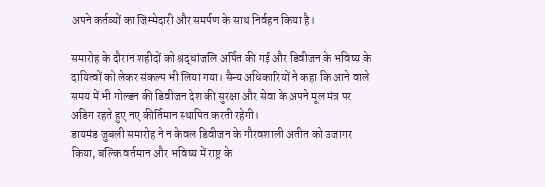अपने कर्तव्यों का जिम्मेदारी और समर्पण के साथ निर्वहन किया है।

समारोह के दौरान शहीदों को श्रद्धांजलि अर्पित की गई और डिवीजन के भविष्य के दायित्वों को लेकर संकल्प भी लिया गया। सैन्य अधिकारियों ने कहा कि आने वाले समय में भी गोल्डन की डिवीजन देश की सुरक्षा और सेवा के अपने मूल मंत्र पर अडिग रहते हुए नए कीर्तिमान स्थापित करती रहेगी।
डायमंड जुबली समारोह ने न केवल डिवीजन के गौरवशाली अतीत को उजागर किया, बल्कि वर्तमान और भविष्य में राष्ट्र के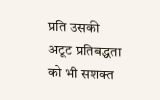प्रति उसकी अटूट प्रतिबद्धता को भी सशक्त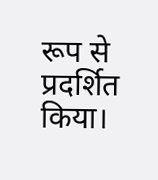रूप से प्रदर्शित किया।